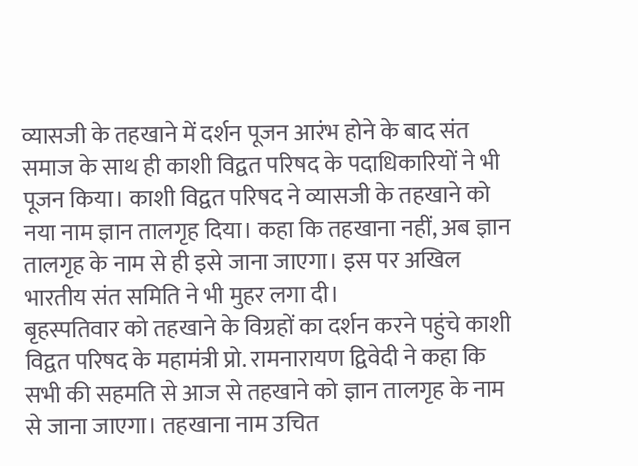व्यासजी के तहखाने में दर्शन पूजन आरंभ होने के बाद संत समाज के साथ ही काशी विद्वत परिषद के पदाधिकारियों ने भी पूजन किया। काशी विद्वत परिषद ने व्यासजी के तहखाने को नया नाम ज्ञान तालगृह दिया। कहा कि तहखाना नहीं, अब ज्ञान तालगृह के नाम से ही इसे जाना जाएगा। इस पर अखिल भारतीय संत समिति ने भी मुहर लगा दी।
बृहस्पतिवार को तहखाने के विग्रहों का दर्शन करने पहुंचे काशी विद्वत परिषद के महामंत्री प्रो. रामनारायण द्विवेदी ने कहा कि सभी की सहमति से आज से तहखाने को ज्ञान तालगृह के नाम से जाना जाएगा। तहखाना नाम उचित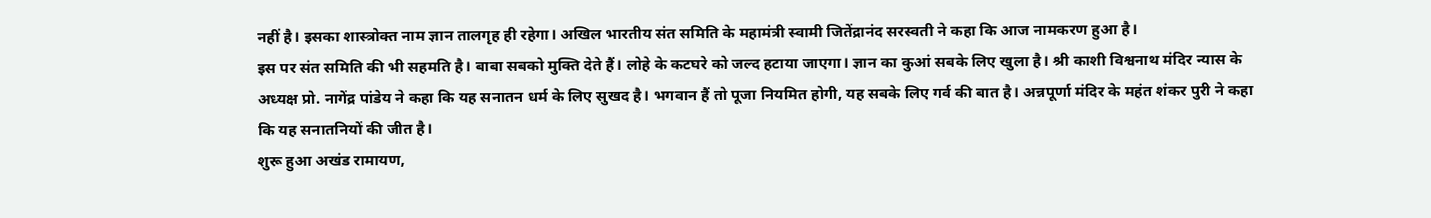नहीं है। इसका शास्त्रोक्त नाम ज्ञान तालगृह ही रहेगा। अखिल भारतीय संत समिति के महामंत्री स्वामी जितेंद्रानंद सरस्वती ने कहा कि आज नामकरण हुआ है।
इस पर संत समिति की भी सहमति है। बाबा सबको मुक्ति देते हैं। लोहे के कटघरे को जल्द हटाया जाएगा। ज्ञान का कुआं सबके लिए खुला है। श्री काशी विश्वनाथ मंदिर न्यास के अध्यक्ष प्रो. नागेंद्र पांडेय ने कहा कि यह सनातन धर्म के लिए सुखद है। भगवान हैं तो पूजा नियमित होगी, यह सबके लिए गर्व की बात है। अन्नपूर्णा मंदिर के महंत शंकर पुरी ने कहा कि यह सनातनियों की जीत है।
शुरू हुआ अखंड रामायण,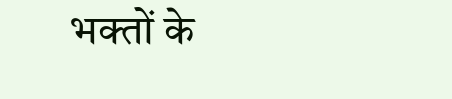भक्तों के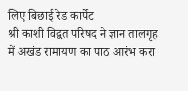लिए बिछाई रेड कार्पेट
श्री काशी विद्वत परिषद ने ज्ञान तालगृह में अखंड रामायण का पाठ आरंभ करा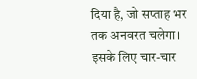दिया है, जो सप्ताह भर तक अनवरत चलेगा। इसके लिए चार-चार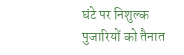घंटे पर निशुल्क पुजारियों को तैनात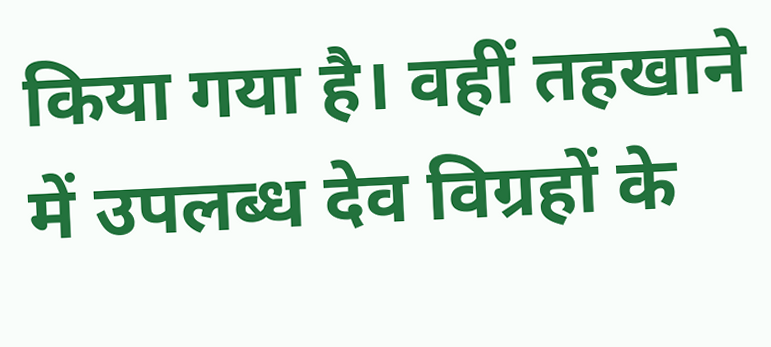किया गया है। वहीं तहखाने में उपलब्ध देव विग्रहों के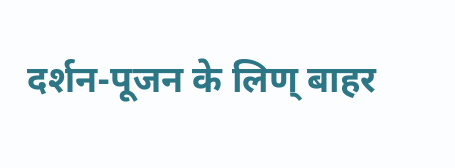दर्शन-पूजन के लिण् बाहर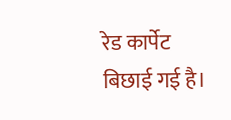रेड कार्पेट बिछाई गई है।